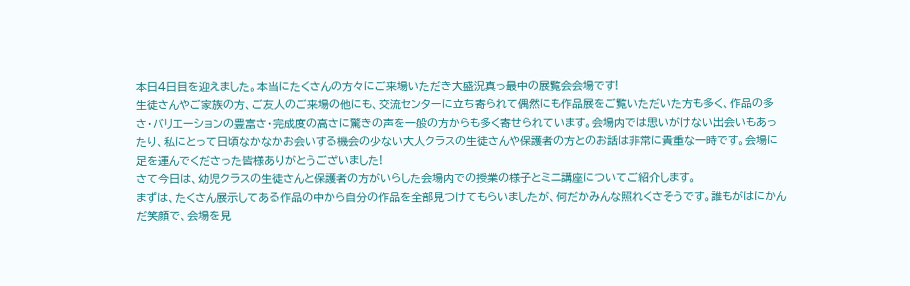本日4日目を迎えました。本当にたくさんの方々にご来場いただき大盛況真っ最中の展覧会会場です!
生徒さんやご家族の方、ご友人のご来場の他にも、交流センターに立ち寄られて偶然にも作品展をご覧いただいた方も多く、作品の多さ・バリエーションの豊富さ・完成度の高さに驚きの声を一般の方からも多く寄せられています。会場内では思いがけない出会いもあったり、私にとって日頃なかなかお会いする機会の少ない大人クラスの生徒さんや保護者の方とのお話は非常に貴重な一時です。会場に足を運んでくださった皆様ありがとうございました!
さて今日は、幼児クラスの生徒さんと保護者の方がいらした会場内での授業の様子とミニ講座についてご紹介します。
まずは、たくさん展示してある作品の中から自分の作品を全部見つけてもらいましたが、何だかみんな照れくさそうです。誰もがはにかんだ笑顔で、会場を見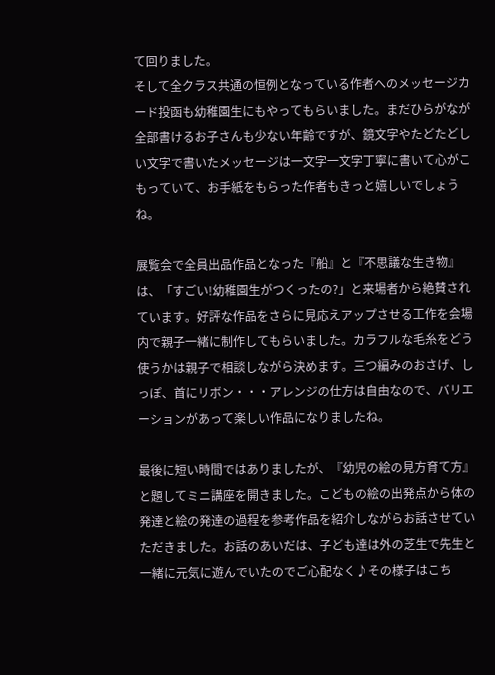て回りました。
そして全クラス共通の恒例となっている作者へのメッセージカード投函も幼稚園生にもやってもらいました。まだひらがなが全部書けるお子さんも少ない年齢ですが、鏡文字やたどたどしい文字で書いたメッセージは一文字一文字丁寧に書いて心がこもっていて、お手紙をもらった作者もきっと嬉しいでしょうね。

展覧会で全員出品作品となった『船』と『不思議な生き物』は、「すごい!幼稚園生がつくったの?」と来場者から絶賛されています。好評な作品をさらに見応えアップさせる工作を会場内で親子一緒に制作してもらいました。カラフルな毛糸をどう使うかは親子で相談しながら決めます。三つ編みのおさげ、しっぽ、首にリボン・・・アレンジの仕方は自由なので、バリエーションがあって楽しい作品になりましたね。

最後に短い時間ではありましたが、『幼児の絵の見方育て方』と題してミニ講座を開きました。こどもの絵の出発点から体の発達と絵の発達の過程を参考作品を紹介しながらお話させていただきました。お話のあいだは、子ども達は外の芝生で先生と一緒に元気に遊んでいたのでご心配なく♪その様子はこち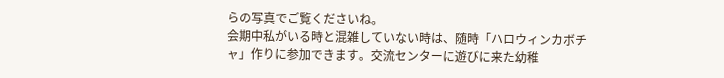らの写真でご覧くださいね。
会期中私がいる時と混雑していない時は、随時「ハロウィンカボチャ」作りに参加できます。交流センターに遊びに来た幼稚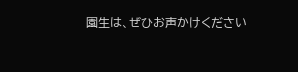園生は、ぜひお声かけください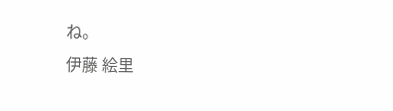ね。
伊藤 絵里